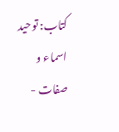کتاب: توحید اسماء و صفات -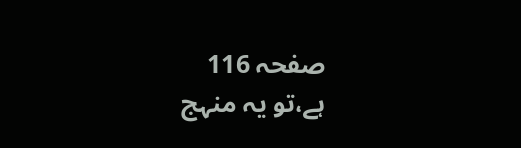صفحہ 116
ہے،تو یہ منہج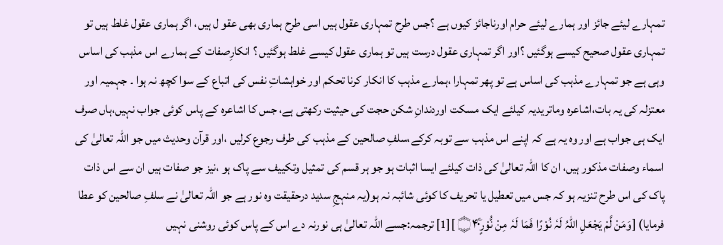تمہارے لیئے جائز اور ہمارے لیئے حرام اورناجائز کیوں ہے ؟جس طرح تمہاری عقول ہیں اسی طرح ہماری بھی عقو ل ہیں، اگر ہماری عقول غلط ہیں تو تمہاری عقول صحیح کیسے ہوگئیں ؟اور اگر تمہاری عقول درست ہیں تو ہماری عقول کیسے غلط ہوگئیں ؟ انکارِصفات کے ہمارے اس مذہب کی اساس وہی ہے جو تمہارے مذہب کی اساس ہے تو پھر تمہارا ،ہمارے مذہب کا انکار کرنا تحکم اور خواہشاتِ نفس کی اتباع کے سوا کچھ نہ ہوا ۔ جہمیہ اور معتزلہ کی یہ بات،اشاعرہ وماتریدیہ کیلئے ایک مسکت اوردندانِ شکن حجت کی حیثیت رکھتی ہے، جس کا اشاعرہ کے پاس کوئی جواب نہیں،ہاں صرف ایک ہی جواب ہے اور وہ یہ ہے کہ اپنے اس مذہب سے توبہ کرکے،سلفِ صالحین کے مذہب کی طرف رجوع کرلیں ،اور قرآن وحدیث میں جو اللہ تعالیٰ کی اسماء وصفات مذکور ہیں، ان کا اللہ تعالیٰ کی ذات کیلئے ایسا اثبات ہو جو ہر قسم کی تمثیل وتکییف سے پاک ہو ،نیز جو صفات ہیں ان سے اس ذات پاک کی اس طرح تنزیہ ہو کہ جس میں تعطیل یا تحریف کا کوئی شائبہ نہ ہو(یہ منہجِ سدید درحقیقت وہ نور ہے جو اللہ تعالیٰ نے سلفِ صالحین کو عطا فرمایا) [وَمَنْ لَّمْ يَجْعَلِ اللہُ لَہٗ نُوْرًا فَمَا لَہٗ مِنْ نُّوْرٍ۝۴۰ۧ ][1] ترجمہ:جسے اللہ تعالیٰ ہی نورنہ دے اس کے پاس کوئی روشنی نہیں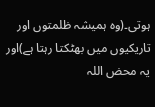ہوتی۔(وہ ہمیشہ ظلمتوں اور تاریکیوں میں بھٹکتا رہتا ہے)اور یہ محض اللہ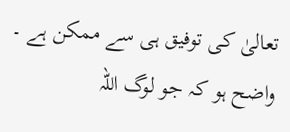تعالیٰ کی توفیق ہی سے ممکن ہے ۔ واضح ہو کہ جو لوگ اللہ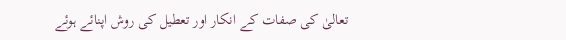تعالیٰ کی صفات کے انکار اور تعطیل کی روش اپنائے ہوئے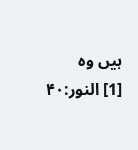ہیں وہ
[1] النور:۴۰